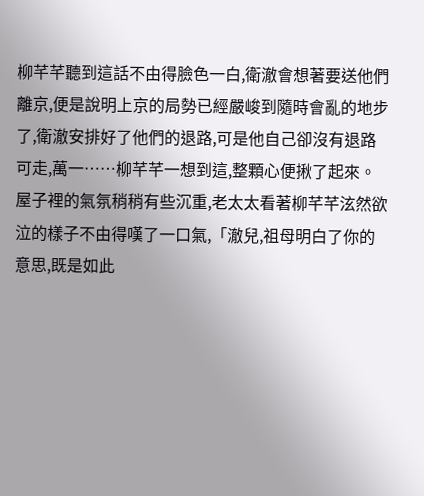柳芊芊聽到這話不由得臉色一白,衛澈會想著要送他們離京,便是說明上京的局勢已經嚴峻到隨時會亂的地步了,衛澈安排好了他們的退路,可是他自己卻沒有退路可走,萬一……柳芊芊一想到這,整顆心便揪了起來。
屋子裡的氣氛稍稍有些沉重,老太太看著柳芊芊泫然欲泣的樣子不由得嘆了一口氣,「澈兒,祖母明白了你的意思,既是如此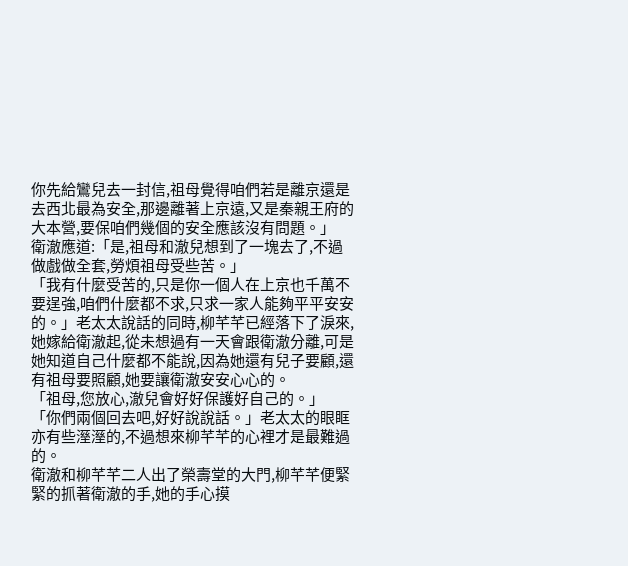你先給鸞兒去一封信,祖母覺得咱們若是離京還是去西北最為安全,那邊離著上京遠,又是秦親王府的大本營,要保咱們幾個的安全應該沒有問題。」
衛澈應道:「是,祖母和澈兒想到了一塊去了,不過做戲做全套,勞煩祖母受些苦。」
「我有什麼受苦的,只是你一個人在上京也千萬不要逞強,咱們什麼都不求,只求一家人能夠平平安安的。」老太太說話的同時,柳芊芊已經落下了淚來,她嫁給衛澈起,從未想過有一天會跟衛澈分離,可是她知道自己什麼都不能說,因為她還有兒子要顧,還有祖母要照顧,她要讓衛澈安安心心的。
「祖母,您放心,澈兒會好好保護好自己的。」
「你們兩個回去吧,好好說說話。」老太太的眼眶亦有些溼溼的,不過想來柳芊芊的心裡才是最難過的。
衛澈和柳芊芊二人出了榮壽堂的大門,柳芊芊便緊緊的抓著衛澈的手,她的手心摸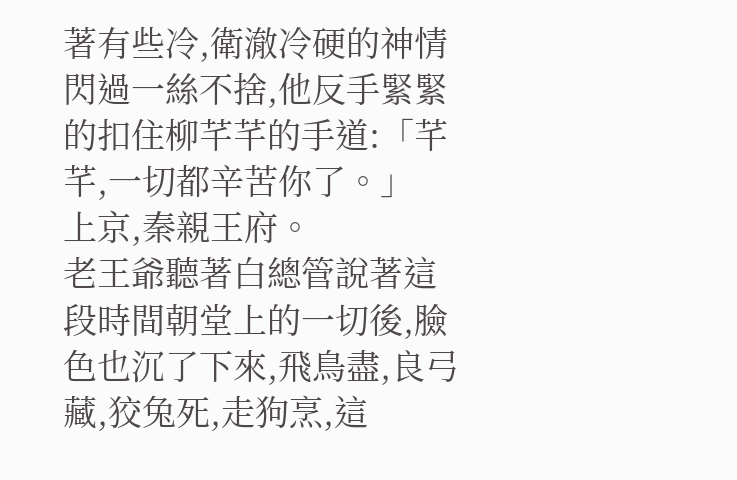著有些冷,衛澈冷硬的神情閃過一絲不捨,他反手緊緊的扣住柳芊芊的手道:「芊芊,一切都辛苦你了。」
上京,秦親王府。
老王爺聽著白總管說著這段時間朝堂上的一切後,臉色也沉了下來,飛鳥盡,良弓藏,狡兔死,走狗烹,這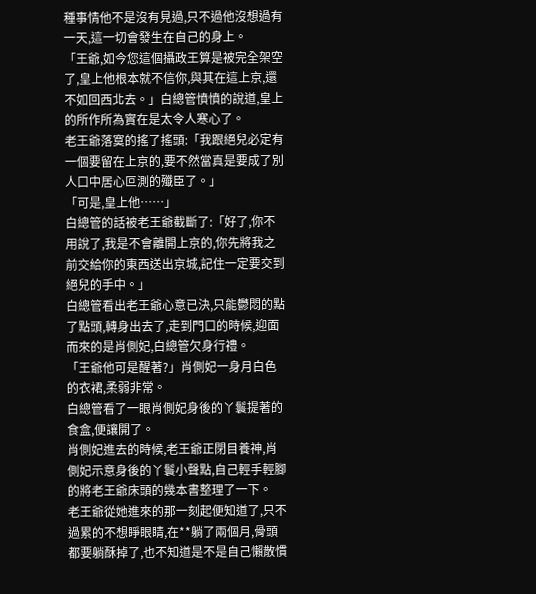種事情他不是沒有見過,只不過他沒想過有一天,這一切會發生在自己的身上。
「王爺,如今您這個攝政王算是被完全架空了,皇上他根本就不信你,與其在這上京,還不如回西北去。」白總管憤憤的說道,皇上的所作所為實在是太令人寒心了。
老王爺落寞的搖了搖頭:「我跟絕兒必定有一個要留在上京的,要不然當真是要成了別人口中居心叵測的殲臣了。」
「可是,皇上他……」
白總管的話被老王爺截斷了:「好了,你不用說了,我是不會離開上京的,你先將我之前交給你的東西送出京城,記住一定要交到絕兒的手中。」
白總管看出老王爺心意已決,只能鬱悶的點了點頭,轉身出去了,走到門口的時候,迎面而來的是肖側妃,白總管欠身行禮。
「王爺他可是醒著?」肖側妃一身月白色的衣裙,柔弱非常。
白總管看了一眼肖側妃身後的丫鬟提著的食盒,便讓開了。
肖側妃進去的時候,老王爺正閉目養神,肖側妃示意身後的丫鬟小聲點,自己輕手輕腳的將老王爺床頭的幾本書整理了一下。
老王爺從她進來的那一刻起便知道了,只不過累的不想睜眼睛,在**躺了兩個月,骨頭都要躺酥掉了,也不知道是不是自己懶散慣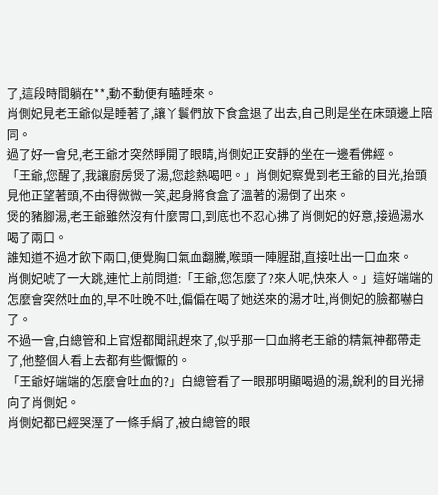了,這段時間躺在**,動不動便有瞌睡來。
肖側妃見老王爺似是睡著了,讓丫鬟們放下食盒退了出去,自己則是坐在床頭邊上陪同。
過了好一會兒,老王爺才突然睜開了眼睛,肖側妃正安靜的坐在一邊看佛經。
「王爺,您醒了,我讓廚房煲了湯,您趁熱喝吧。」肖側妃察覺到老王爺的目光,抬頭見他正望著頭,不由得微微一笑,起身將食盒了溫著的湯倒了出來。
煲的豬腳湯,老王爺雖然沒有什麼胃口,到底也不忍心拂了肖側妃的好意,接過湯水喝了兩口。
誰知道不過才飲下兩口,便覺胸口氣血翻騰,喉頭一陣腥甜,直接吐出一口血來。
肖側妃唬了一大跳,連忙上前問道:「王爺,您怎麼了?來人呢,快來人。」這好端端的怎麼會突然吐血的,早不吐晚不吐,偏偏在喝了她送來的湯才吐,肖側妃的臉都嚇白了。
不過一會,白總管和上官煜都聞訊趕來了,似乎那一口血將老王爺的精氣神都帶走了,他整個人看上去都有些懨懨的。
「王爺好端端的怎麼會吐血的?」白總管看了一眼那明顯喝過的湯,銳利的目光掃向了肖側妃。
肖側妃都已經哭溼了一條手絹了,被白總管的眼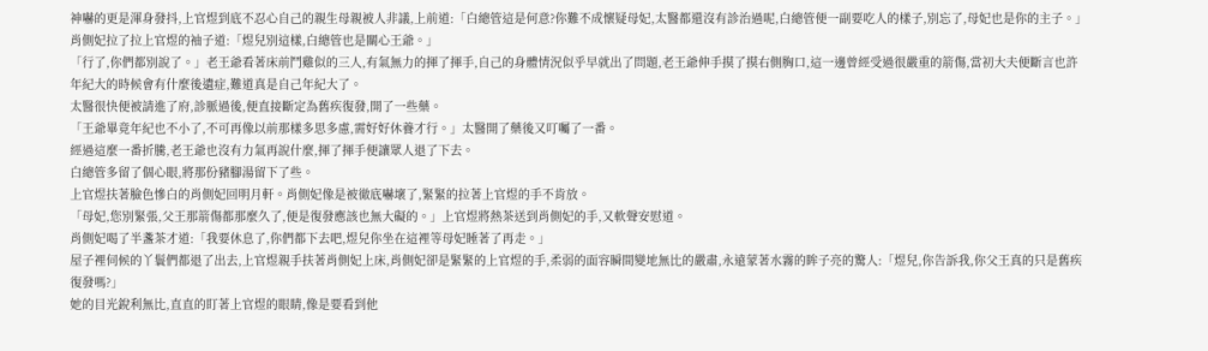神嚇的更是渾身發抖,上官煜到底不忍心自己的親生母親被人非議,上前道:「白總管這是何意?你難不成懷疑母妃,太醫都還沒有診治過呢,白總管便一副要吃人的樣子,別忘了,母妃也是你的主子。」
肖側妃拉了拉上官煜的袖子道:「煜兒別這樣,白總管也是關心王爺。」
「行了,你們都別說了。」老王爺看著床前鬥雞似的三人,有氣無力的揮了揮手,自己的身體情況似乎早就出了問題,老王爺伸手摸了摸右側胸口,這一邊曾經受過很嚴重的箭傷,當初大夫便斷言也許年紀大的時候會有什麼後遺症,難道真是自己年紀大了。
太醫很快便被請進了府,診脈過後,便直接斷定為舊疾復發,開了一些藥。
「王爺畢竟年紀也不小了,不可再像以前那樣多思多慮,需好好休養才行。」太醫開了藥後又叮囑了一番。
經過這麼一番折騰,老王爺也沒有力氣再說什麼,揮了揮手便讓眾人退了下去。
白總管多留了個心眼,將那份豬腳湯留下了些。
上官煜扶著臉色慘白的肖側妃回明月軒。肖側妃像是被徹底嚇壞了,緊緊的拉著上官煜的手不肯放。
「母妃,您別緊張,父王那箭傷都那麼久了,便是復發應該也無大礙的。」上官煜將熱茶送到肖側妃的手,又軟聲安慰道。
肖側妃喝了半盞茶才道:「我要休息了,你們都下去吧,煜兒你坐在這裡等母妃睡著了再走。」
屋子裡伺候的丫鬟們都退了出去,上官煜親手扶著肖側妃上床,肖側妃卻是緊緊的上官煜的手,柔弱的面容瞬間變地無比的嚴肅,永遠蒙著水霧的眸子亮的驚人:「煜兒,你告訴我,你父王真的只是舊疾復發嗎?」
她的目光銳利無比,直直的盯著上官煜的眼睛,像是要看到他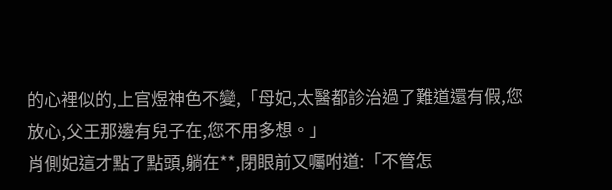的心裡似的,上官煜神色不變,「母妃,太醫都診治過了難道還有假,您放心,父王那邊有兒子在,您不用多想。」
肖側妃這才點了點頭,躺在**,閉眼前又囑咐道:「不管怎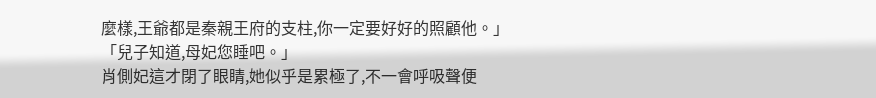麼樣,王爺都是秦親王府的支柱,你一定要好好的照顧他。」
「兒子知道,母妃您睡吧。」
肖側妃這才閉了眼睛,她似乎是累極了,不一會呼吸聲便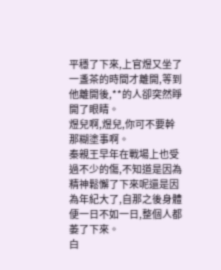平穩了下來,上官煜又坐了一盞茶的時間才離開,等到他離開後,**的人卻突然睜開了眼睛。
煜兒啊,煜兒,你可不要幹那糊塗事啊。
秦親王早年在戰場上也受過不少的傷,不知道是因為精神鬆懈了下來呢還是因為年紀大了,自那之後身體便一日不如一日,整個人都萎了下來。
白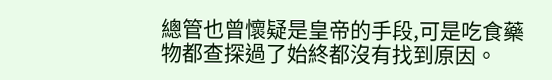總管也曾懷疑是皇帝的手段,可是吃食藥物都查探過了始終都沒有找到原因。